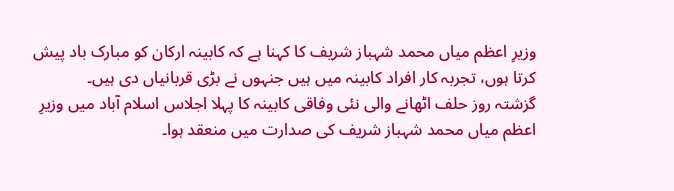وزیرِ اعظم میاں محمد شہباز شریف کا کہنا ہے کہ کابینہ ارکان کو مبارک باد پیش کرتا ہوں، تجربہ کار افراد کابینہ میں ہیں جنہوں نے بڑی قربانیاں دی ہیں۔
گزشتہ روز حلف اٹھانے والی نئی وفاقی کابینہ کا پہلا اجلاس اسلام آباد میں وزیرِ اعظم میاں محمد شہباز شریف کی صدارت میں منعقد ہوا۔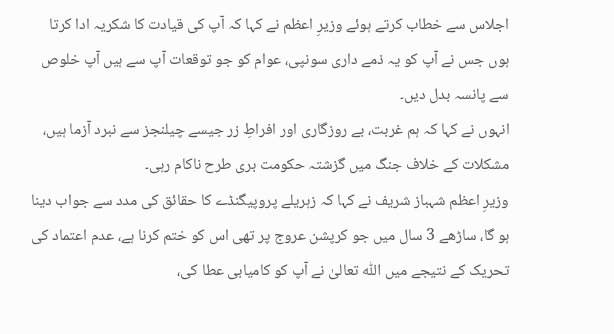اجلاس سے خطاب کرتے ہوئے وزیرِ اعظم نے کہا کہ آپ کی قیادت کا شکریہ ادا کرتا ہوں جس نے آپ کو یہ ذمے داری سونپی، عوام کو جو توقعات آپ سے ہیں آپ خلوص سے پانسہ بدل دیں۔
انہوں نے کہا کہ ہم غربت، بے روزگاری اور افراطِ زر جیسے چیلنجز سے نبرد آزما ہیں، مشکلات کے خلاف جنگ میں گزشتہ حکومت بری طرح ناکام رہی۔
وزیرِ اعظم شہباز شریف نے کہا کہ زہریلے پروپیگنڈے کا حقائق کی مدد سے جواب دینا ہو گا، ساڑھے 3 سال میں جو کرپشن عروج پر تھی اس کو ختم کرنا ہے، عدم اعتماد کی تحریک کے نتیجے میں اللّٰہ تعالیٰ نے آپ کو کامیابی عطا کی،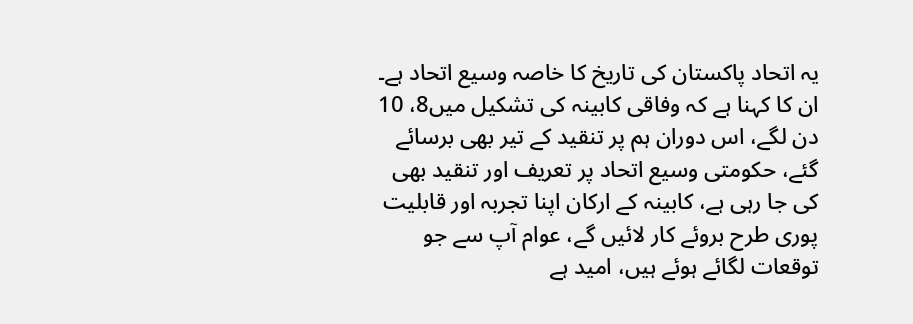یہ اتحاد پاکستان کی تاریخ کا خاصہ وسیع اتحاد ہے۔
ان کا کہنا ہے کہ وفاقی کابینہ کی تشکیل میں8، 10 دن لگے، اس دوران ہم پر تنقید کے تیر بھی برسائے گئے، حکومتی وسیع اتحاد پر تعریف اور تنقید بھی کی جا رہی ہے، کابینہ کے ارکان اپنا تجربہ اور قابلیت پوری طرح بروئے کار لائیں گے، عوام آپ سے جو توقعات لگائے ہوئے ہیں، امید ہے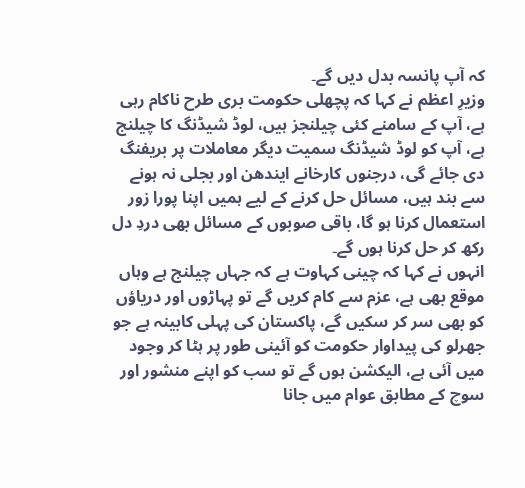کہ آپ پانسہ بدل دیں گے۔
وزیرِ اعظم نے کہا کہ پچھلی حکومت بری طرح ناکام رہی ہے، آپ کے سامنے کئی چیلنجز ہیں، لوڈ شیڈنگ کا چیلنج ہے، آپ کو لوڈ شیڈنگ سمیت دیگر معاملات پر بریفنگ دی جائے گی، درجنوں کارخانے ایندھن اور بجلی نہ ہونے سے بند ہیں، مسائل حل کرنے کے لیے ہمیں اپنا پورا زور استعمال کرنا ہو گا، باقی صوبوں کے مسائل بھی دردِ دل رکھ کر حل کرنا ہوں گے۔
انہوں نے کہا کہ چینی کہاوت ہے کہ جہاں چیلنج ہے وہاں موقع بھی ہے، عزم سے کام کریں گے تو پہاڑوں اور دریاؤں کو بھی سر کر سکیں گے، پاکستان کی پہلی کابینہ ہے جو جھرلو کی پیداوار حکومت کو آئینی طور پر ہٹا کر وجود میں آئی ہے، الیکشن ہوں گے تو سب کو اپنے منشور اور سوچ کے مطابق عوام میں جانا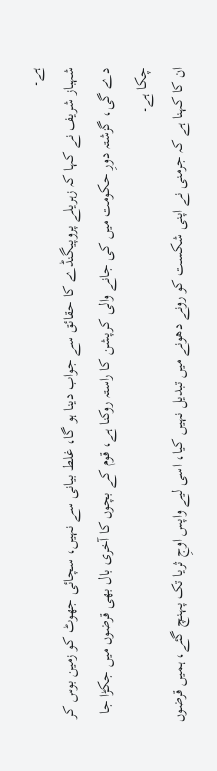ہے۔
شہباز شریف نے کہا کہ زہریلے پروپیگنڈے کا حقائق سے جواب دینا ہو گا، غلط بیانی سے نہیں، سچائی جھوٹ کو زمین بوس کر دے گی، گزشتہ دورِ حکومت میں کی جانے والی کرپشن کا راستہ روکنا ہے، قوم کے بچوں کا آخری بال بھی قرضوں میں جکڑا جا چکا ہے۔
ان کا کہنا ہے کہ جرمنی نے اپنی شکست کو رونے دھونے میں تبدیل نہیں کیا، اسی لیے واپس اوجِ ثریا تک پہنچ گئے، ہمیں قرضوں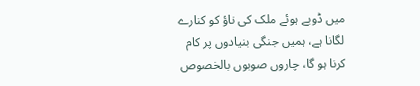میں ڈوبے ہوئے ملک کی ناؤ کو کنارے لگانا ہے، ہمیں جنگی بنیادوں پر کام کرنا ہو گا، چاروں صوبوں بالخصوص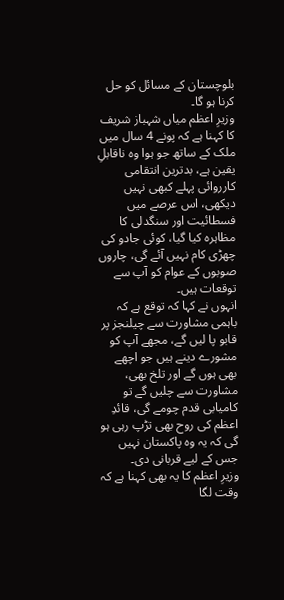بلوچستان کے مسائل کو حل کرنا ہو گا۔
وزیرِ اعظم میاں شہباز شریف کا کہنا ہے کہ پونے 4 سال میں ملک کے ساتھ جو ہوا وہ ناقابلِ یقین ہے، بدترین انتقامی کارروائی پہلے کبھی نہیں دیکھی، اس عرصے میں فسطائیت اور سنگدلی کا مظاہرہ کیا گیا، کوئی جادو کی چھڑی کام نہیں آئے گی، چاروں صوبوں کے عوام کو آپ سے توقعات ہیں۔
انہوں نے کہا کہ توقع ہے کہ باہمی مشاورت سے چیلنجز پر قابو پا لیں گے، مجھے آپ کو مشورے دینے ہیں جو اچھے بھی ہوں گے اور تلخ بھی، مشاورت سے چلیں گے تو کامیابی قدم چومے گی، قائدِ اعظم کی روح بھی تڑپ رہی ہو گی کہ یہ وہ پاکستان نہیں جس کے لیے قربانی دی۔
وزیرِ اعظم کا یہ بھی کہنا ہے کہ وقت لگا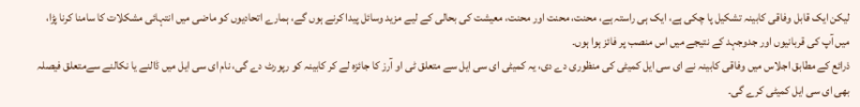لیکن ایک قابل وفاقی کابینہ تشکیل پا چکی ہے، ایک ہی راستہ ہے، محنت، محنت اور محنت، معیشت کی بحالی کے لیے مزید وسائل پیدا کرنے ہوں گے، ہمارے اتحادیوں کو ماضی میں انتہائی مشکلات کا سامنا کرنا پڑا، میں آپ کی قربانیوں اور جدوجہد کے نتیجے میں اس منصب پر فائز ہوا ہوں۔
ذرائع کے مطابق اجلاس میں وفاقی کابینہ نے ای سی ایل کمیٹی کی منظوری دے دی، یہ کمیٹی ای سی ایل سے متعلق ٹی او آرز کا جائزہ لے کر کابینہ کو رپورٹ دے گی، نام ای سی ایل میں ڈالنے یا نکالنے سےمتعلق فیصلہ بھی ای سی ایل کمیٹی کرے گی۔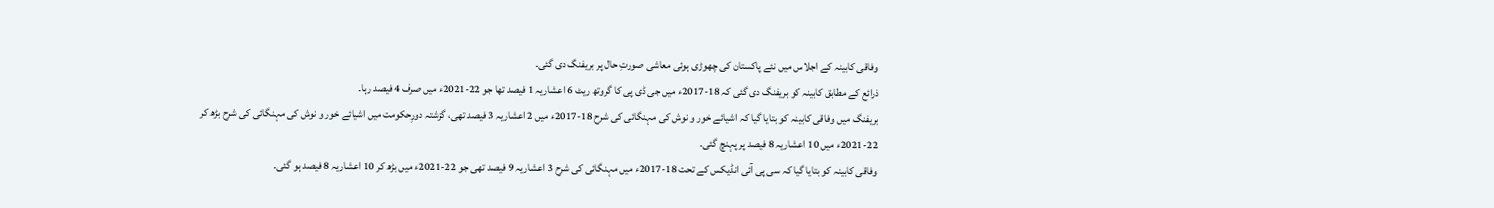وفاقی کابینہ کے اجلاس میں نئے پاکستان کی چھوڑی ہوئی معاشی صورتِ حال پر بریفنگ دی گئی۔
ذرائع کے مطابق کابینہ کو بریفنگ دی گئی کہ 18-2017ء میں جی ڈی پی کا گروتھ ریٹ 6 اعشاریہ 1 فیصد تھا جو 22-2021ء میں صرف 4 فیصد رہا۔
بریفنگ میں وفاقی کابینہ کو بتایا گیا کہ اشیائے خور و نوش کی مہنگائی کی شرح 18-2017ء میں 2 اعشاریہ 3 فیصد تھی، گزشتہ دورِحکومت میں اشیائے خور و نوش کی مہنگائی کی شرح بڑھ کر 22-2021ء میں 10 اعشاریہ 8 فیصد پر پہنچ گئی۔
وفاقی کابینہ کو بتایا گیا کہ سی پی آئی انڈیکس کے تحت 18-2017ء میں مہنگائی کی شرح 3 اعشاریہ 9 فیصد تھی جو 22-2021ء میں بڑھ کر 10 اعشاریہ 8 فیصد ہو گئی۔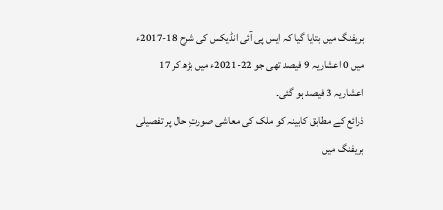بریفنگ میں بتایا گیا کہ ایس پی آئی انڈیکس کی شرح 18-2017ء میں 0 اعشاریہ 9 فیصد تھی جو 22-2021ء میں بڑھ کر 17 اعشاریہ 3 فیصد ہو گئی۔
ذرائع کے مطابق کابینہ کو ملک کی معاشی صورتِ حال پر تفصیلی بریفنگ میں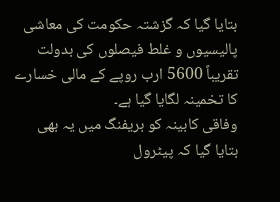بتایا گیا کہ گزشتہ حکومت کی معاشی پالیسیوں و غلط فیصلوں کی بدولت تقریباً 5600 ارب روپے کے مالی خسارے کا تخمینہ لگایا گیا ہے۔
وفاقی کابینہ کو بریفنگ میں یہ بھی بتایا گیا کہ پیٹرول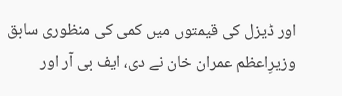اور ڈیزل کی قیمتوں میں کمی کی منظوری سابق وزیرِاعظم عمران خان نے دی، ایف بی آر اور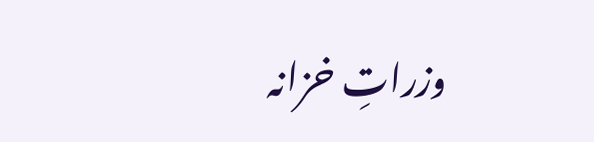وزراتِ خزانہ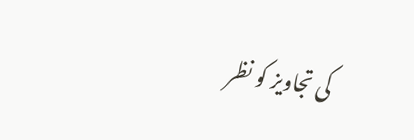کی تجاویز کو نظر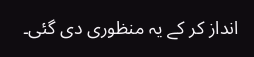انداز کر کے یہ منظوری دی گئی۔